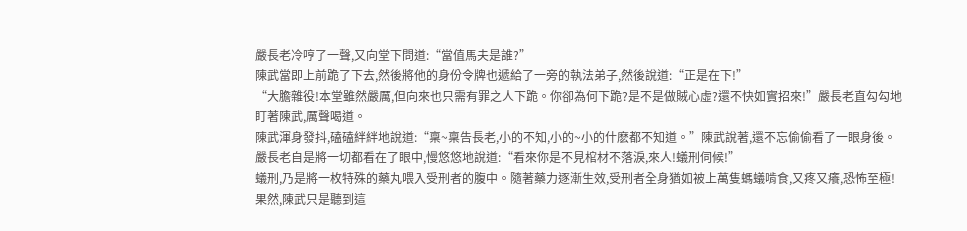嚴長老冷哼了一聲,又向堂下問道:“當值馬夫是誰?”
陳武當即上前跪了下去,然後將他的身份令牌也遞給了一旁的執法弟子,然後說道:“正是在下!”
“大膽雜役!本堂雖然嚴厲,但向來也只需有罪之人下跪。你卻為何下跪?是不是做賊心虛?還不快如實招來!”嚴長老直勾勾地盯著陳武,厲聲喝道。
陳武渾身發抖,磕磕絆絆地說道:“稟~稟告長老,小的不知,小的~小的什麽都不知道。”陳武說著,還不忘偷偷看了一眼身後。
嚴長老自是將一切都看在了眼中,慢悠悠地說道:“看來你是不見棺材不落淚,來人!蟻刑伺候!”
蟻刑,乃是將一枚特殊的藥丸喂入受刑者的腹中。隨著藥力逐漸生效,受刑者全身猶如被上萬隻螞蟻啃食,又疼又癢,恐怖至極!
果然,陳武只是聽到這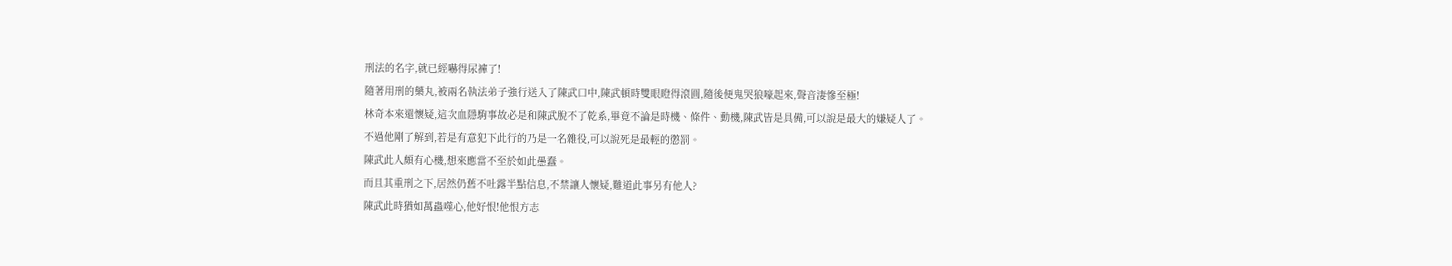刑法的名字,就已經嚇得尿褲了!
隨著用刑的藥丸,被兩名執法弟子強行送入了陳武口中,陳武頓時雙眼瞪得滾圓,隨後便鬼哭狼嚎起來,聲音淒慘至極!
林奇本來還懷疑,這次血隱駒事故必是和陳武脫不了乾系,畢竟不論是時機、條件、動機,陳武皆是具備,可以說是最大的嫌疑人了。
不過他剛了解到,若是有意犯下此行的乃是一名雜役,可以說死是最輕的懲罰。
陳武此人頗有心機,想來應當不至於如此愚蠢。
而且其重刑之下,居然仍舊不吐露半點信息,不禁讓人懷疑,難道此事另有他人?
陳武此時猶如萬蟲噬心,他好恨!他恨方志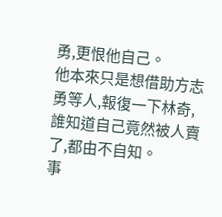勇,更恨他自己。
他本來只是想借助方志勇等人,報復一下林奇,誰知道自己竟然被人賣了,都由不自知。
事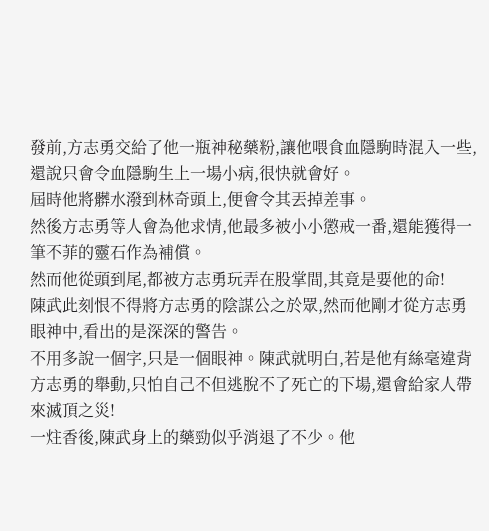發前,方志勇交給了他一瓶神秘藥粉,讓他喂食血隱駒時混入一些,還說只會令血隱駒生上一場小病,很快就會好。
屆時他將髒水潑到林奇頭上,便會令其丟掉差事。
然後方志勇等人會為他求情,他最多被小小懲戒一番,還能獲得一筆不菲的靈石作為補償。
然而他從頭到尾,都被方志勇玩弄在股掌間,其竟是要他的命!
陳武此刻恨不得將方志勇的陰謀公之於眾,然而他剛才從方志勇眼神中,看出的是深深的警告。
不用多說一個字,只是一個眼神。陳武就明白,若是他有絲毫違背方志勇的舉動,只怕自己不但逃脫不了死亡的下場,還會給家人帶來滅頂之災!
一炷香後,陳武身上的藥勁似乎消退了不少。他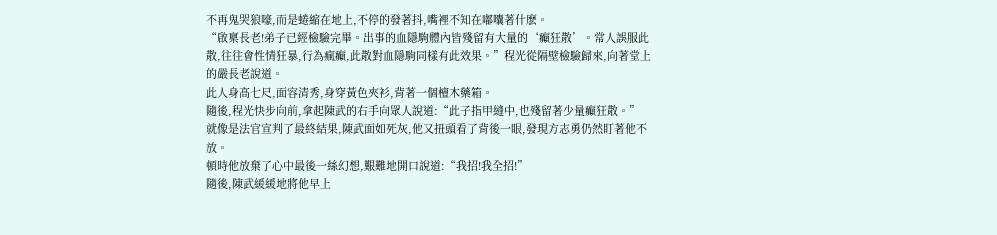不再鬼哭狼嚎,而是蜷縮在地上,不停的發著抖,嘴裡不知在嘟囔著什麽。
“啟稟長老!弟子已經檢驗完畢。出事的血隱駒體內皆殘留有大量的‘癲狂散’。常人誤服此散,往往會性情狂暴,行為瘋癲,此散對血隱駒同樣有此效果。”程光從隔壁檢驗歸來,向著堂上的嚴長老說道。
此人身高七尺,面容清秀,身穿黃色夾衫,背著一個檀木藥箱。
隨後,程光快步向前,拿起陳武的右手向眾人說道:“此子指甲縫中,也殘留著少量癲狂散。”
就像是法官宣判了最終結果,陳武面如死灰,他又扭頭看了背後一眼,發現方志勇仍然盯著他不放。
頓時他放棄了心中最後一絲幻想,艱難地開口說道:“我招!我全招!”
隨後,陳武緩緩地將他早上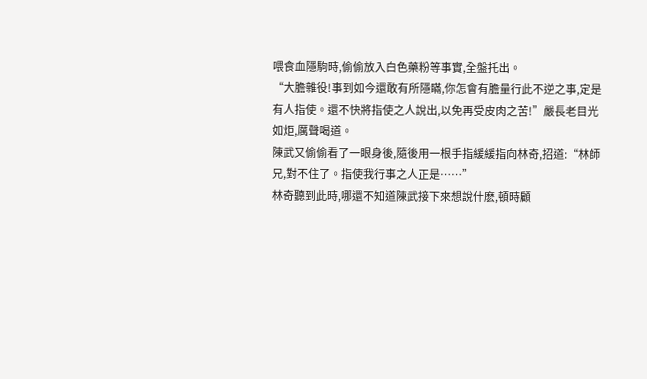喂食血隱駒時,偷偷放入白色藥粉等事實,全盤托出。
“大膽雜役!事到如今還敢有所隱瞞,你怎會有膽量行此不逆之事,定是有人指使。還不快將指使之人說出,以免再受皮肉之苦!”嚴長老目光如炬,厲聲喝道。
陳武又偷偷看了一眼身後,隨後用一根手指緩緩指向林奇,招道:“林師兄,對不住了。指使我行事之人正是……”
林奇聽到此時,哪還不知道陳武接下來想說什麽,頓時顧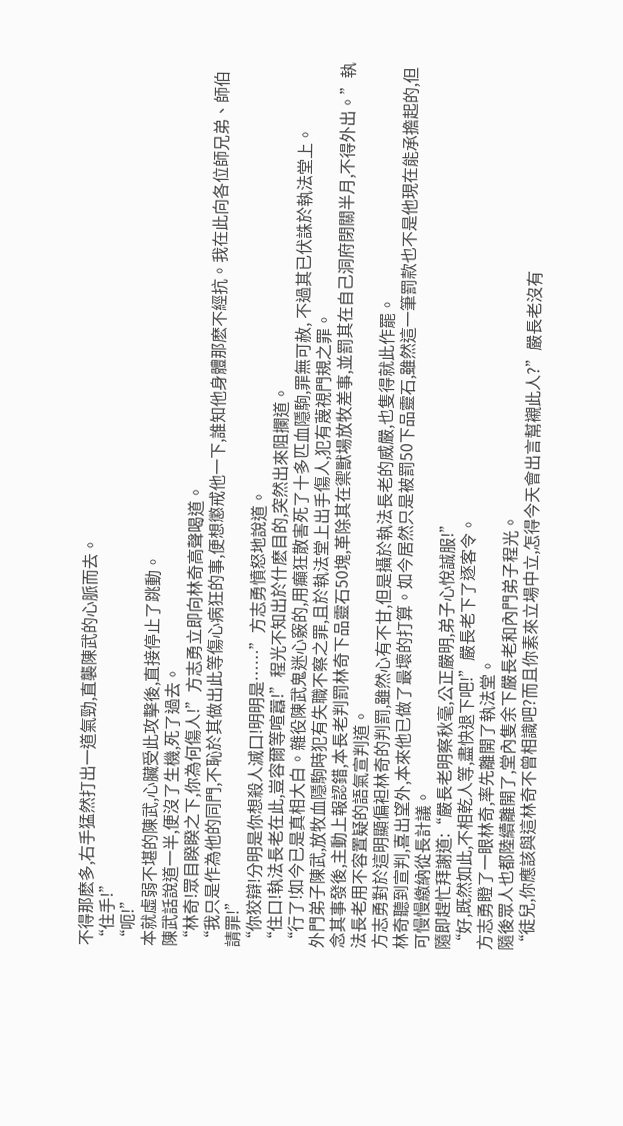不得那麽多,右手猛然打出一道氣勁,直襲陳武的心脈而去。
“住手!”
“呃!”
本就虛弱不堪的陳武,心臟受此攻擊後,直接停止了跳動。
陳武話說道一半,便沒了生機,死了過去。
“林奇!眾目睽睽之下,你為何傷人!”方志勇立即向林奇高聲喝道。
“我只是作為他的同門,不恥於其做出此等傷心病狂的事,便想懲戒他一下,誰知他身體那麽不經抗。我在此向各位師兄弟、師伯請罪!”
“你狡辯!分明是你想殺人滅口!明明是……”方志勇憤怒地說道。
“住口!執法長老在此,豈容爾等喧囂!”程光不知出於什麽目的,突然出來阻攔道。
“行了!如今已是真相大白。雜役陳武鬼迷心竅的,用癲狂散害死了十多匹血隱駒,罪無可赦, 不過其已伏誅於執法堂上。
外門弟子陳武,放牧血隱駒時犯有失職不察之罪,且於執法堂上出手傷人,犯有蔑視門規之罪。
念其事發後,主動上報認錯,本長老判罰林奇下品靈石50塊,革除其在禦獸場放牧差事,並罰其在自己洞府閉關半月,不得外出。”執法長老用不容置疑的語氣宣判道。
方志勇對於這明顯偏袒林奇的判罰,雖然心有不甘,但是攝於執法長老的威嚴,也隻得就此作罷。
林奇聽到宣判,喜出望外,本來他已做了最壞的打算。如今居然只是被罰50下品靈石,雖然這一筆罰款也不是他現在能承擔起的,但可慢慢繳納從長計議。
隨即趕忙拜謝道:“嚴長老明察秋毫,公正嚴明,弟子心悅誠服!”
“好,既然如此,不相乾人等,盡快退下吧!”嚴長老下了逐客令。
方志勇瞪了一眼林奇,率先離開了執法堂。
隨後眾人也都陸續離開了,堂內隻余下嚴長老和內門弟子程光。
“徒兒,你應該與這林奇不曾相識吧?而且你素來立場中立,怎得今天會出言幫襯此人?”嚴長老沒有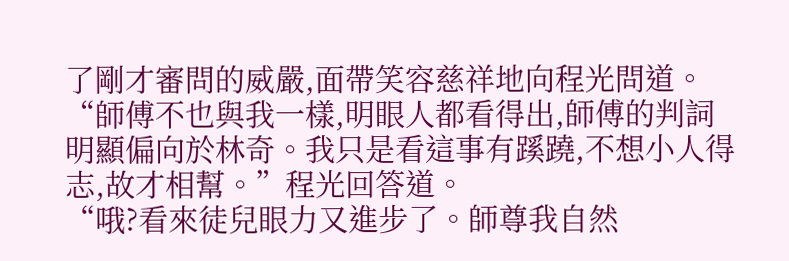了剛才審問的威嚴,面帶笑容慈祥地向程光問道。
“師傅不也與我一樣,明眼人都看得出,師傅的判詞明顯偏向於林奇。我只是看這事有蹊蹺,不想小人得志,故才相幫。”程光回答道。
“哦?看來徒兒眼力又進步了。師尊我自然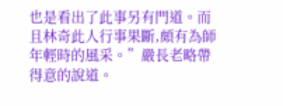也是看出了此事另有門道。而且林奇此人行事果斷,頗有為師年輕時的風采。”嚴長老略帶得意的說道。